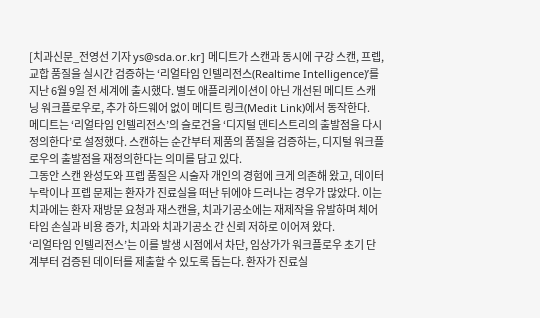[치과신문_전영선 기자 ys@sda.or.kr] 메디트가 스캔과 동시에 구강 스캔, 프렙, 교합 품질을 실시간 검증하는 ‘리얼타임 인텔리전스(Realtime Intelligence)’를 지난 6월 9일 전 세계에 출시했다. 별도 애플리케이션이 아닌 개선된 메디트 스캐닝 워크플로우로, 추가 하드웨어 없이 메디트 링크(Medit Link)에서 동작한다.
메디트는 ‘리얼타임 인텔리전스’의 슬로건을 ‘디지털 덴티스트리의 출발점을 다시 정의한다’로 설정했다. 스캔하는 순간부터 제품의 품질을 검증하는, 디지털 워크플로우의 출발점을 재정의한다는 의미를 담고 있다.
그동안 스캔 완성도와 프렙 품질은 시술자 개인의 경험에 크게 의존해 왔고, 데이터 누락이나 프렙 문제는 환자가 진료실을 떠난 뒤에야 드러나는 경우가 많았다. 이는 치과에는 환자 재방문 요청과 재스캔을, 치과기공소에는 재제작을 유발하며 체어타임 손실과 비용 증가, 치과와 치과기공소 간 신뢰 저하로 이어져 왔다.
‘리얼타임 인텔리전스’는 이를 발생 시점에서 차단, 임상가가 워크플로우 초기 단계부터 검증된 데이터를 제출할 수 있도록 돕는다. 환자가 진료실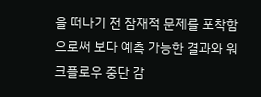을 떠나기 전 잠재적 문제를 포착함으로써 보다 예측 가능한 결과와 워크플로우 중단 감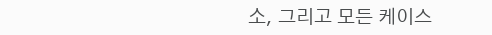소, 그리고 모든 케이스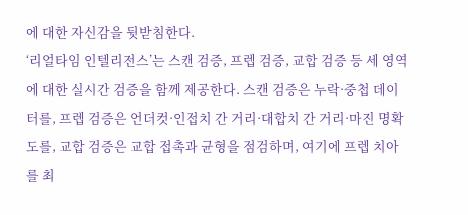에 대한 자신감을 뒷받침한다.
‘리얼타임 인텔리전스’는 스캔 검증, 프렙 검증, 교합 검증 등 세 영역에 대한 실시간 검증을 함께 제공한다. 스캔 검증은 누락·중첩 데이터를, 프렙 검증은 언더컷·인접치 간 거리·대합치 간 거리·마진 명확도를, 교합 검증은 교합 접촉과 균형을 점검하며, 여기에 프렙 치아를 최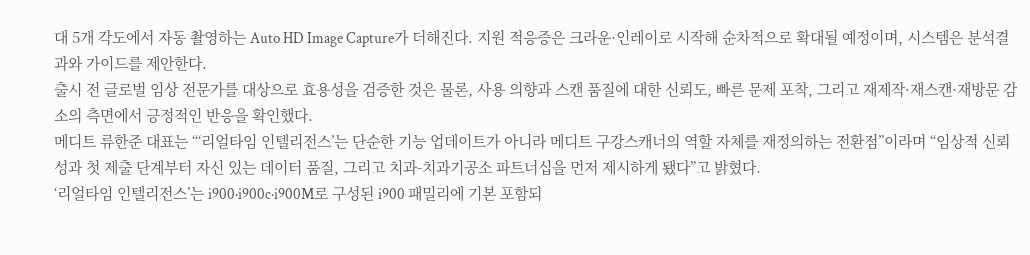대 5개 각도에서 자동 촬영하는 Auto HD Image Capture가 더해진다. 지원 적응증은 크라운·인레이로 시작해 순차적으로 확대될 예정이며, 시스템은 분석결과와 가이드를 제안한다.
출시 전 글로벌 임상 전문가를 대상으로 효용성을 검증한 것은 물론, 사용 의향과 스캔 품질에 대한 신뢰도, 빠른 문제 포착, 그리고 재제작·재스캔·재방문 감소의 측면에서 긍정적인 반응을 확인했다.
메디트 류한준 대표는 “‘리얼타임 인텔리전스’는 단순한 기능 업데이트가 아니라 메디트 구강스캐너의 역할 자체를 재정의하는 전환점”이라며 “임상적 신뢰성과 첫 제출 단계부터 자신 있는 데이터 품질, 그리고 치과-치과기공소 파트너십을 먼저 제시하게 됐다”고 밝혔다.
‘리얼타임 인텔리전스’는 i900·i900c·i900M로 구성된 i900 패밀리에 기본 포함되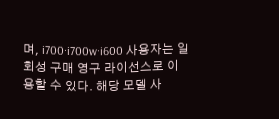며, i700·i700w·i600 사용자는 일회성 구매 영구 라이선스로 이용할 수 있다. 해당 모델 사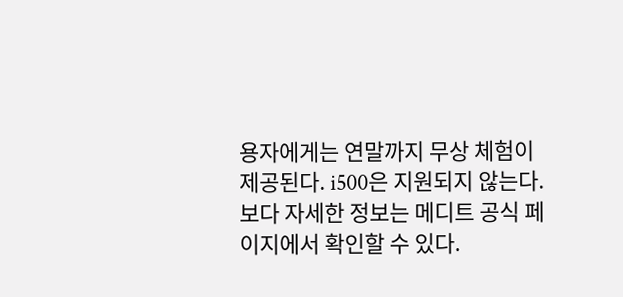용자에게는 연말까지 무상 체험이 제공된다. i500은 지원되지 않는다. 보다 자세한 정보는 메디트 공식 페이지에서 확인할 수 있다.